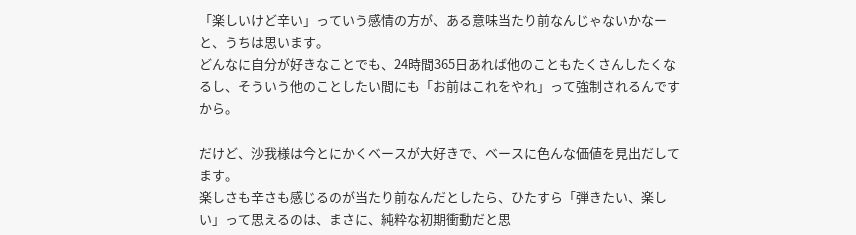「楽しいけど辛い」っていう感情の方が、ある意味当たり前なんじゃないかなーと、うちは思います。
どんなに自分が好きなことでも、24時間365日あれば他のこともたくさんしたくなるし、そういう他のことしたい間にも「お前はこれをやれ」って強制されるんですから。

だけど、沙我様は今とにかくベースが大好きで、ベースに色んな価値を見出だしてます。
楽しさも辛さも感じるのが当たり前なんだとしたら、ひたすら「弾きたい、楽しい」って思えるのは、まさに、純粋な初期衝動だと思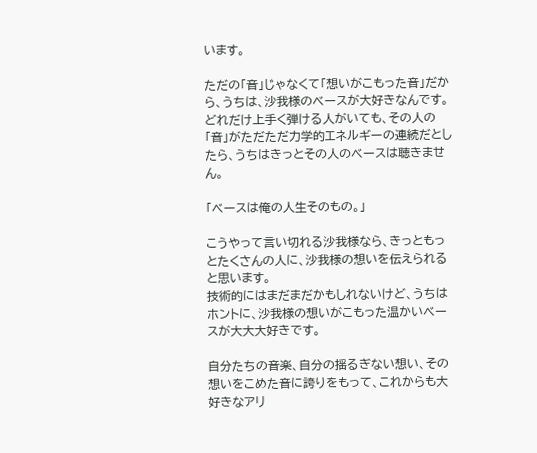います。

ただの「音」じゃなくて「想いがこもった音」だから、うちは、沙我様のベースが大好きなんです。
どれだけ上手く弾ける人がいても、その人の「音」がただただ力学的エネルギーの連続だとしたら、うちはきっとその人のベースは聴きません。

「ベースは俺の人生そのもの。」

こうやって言い切れる沙我様なら、きっともっとたくさんの人に、沙我様の想いを伝えられると思います。
技術的にはまだまだかもしれないけど、うちはホントに、沙我様の想いがこもった温かいベースが大大大好きです。

自分たちの音楽、自分の揺るぎない想い、その想いをこめた音に誇りをもって、これからも大好きなアリ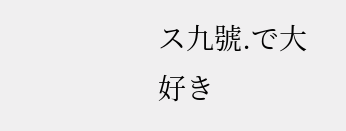ス九號.で大好き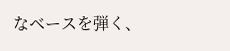なベースを弾く、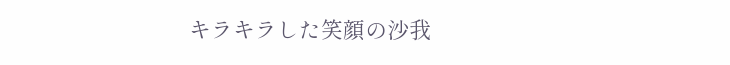キラキラした笑顔の沙我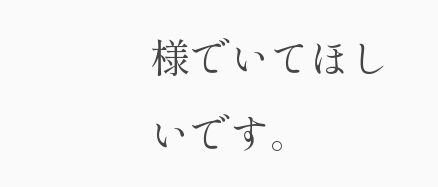様でいてほしいです。